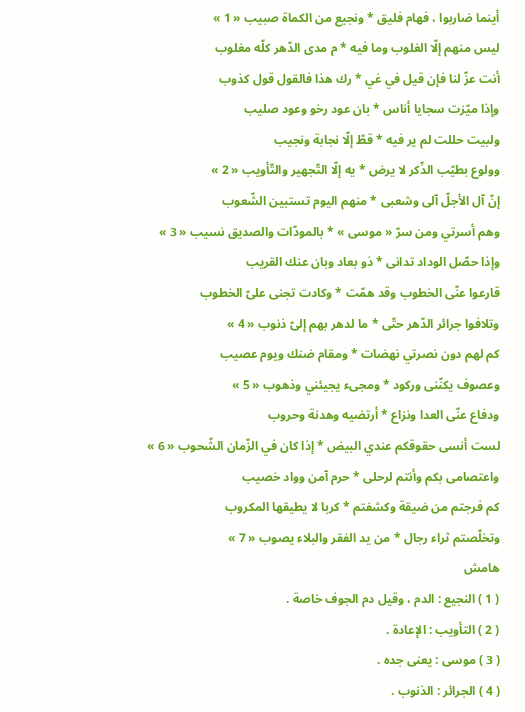أينما ضاربوا ، فهام فليق * ونجيع من الكماة صبيب « 1 »
ليس منهم إلّا الغلوب وما فيه * م مدى الدّهر كلّه مغلوب
أنت عزّ لنا فإن قيل في غي * رك هذا فالقول قول كذوب
وإذا ميّزت سجايا أناس * بان عود رخو وعود صليب
ولبيت حللت لم ير فيه * قطّ إلّا نجابة ونجيب
وولوع بطيّب الذّكر لا يرض * يه إلّا التّجهير والتّأويب « 2 »
إنّ آل الأجلّ آلى وشعبى * منهم اليوم تستبين الشّعوب
وهم أسرتي ومن سرّ « موسى » * بالمودّات والصديق نسيب « 3 »
وإذا حصّل الوداد تدانى * ذو بعاد وبان عنك القريب
قارعوا عنّى الخطوب وقد همّت * وكادت تجنى علىّ الخطوب
وتلافوا جرائر الدّهر حتّى * ما لدهر بهم إلىّ ذنوب « 4 »
كم لهم دون نصرتي نهضات * ومقام ضنك ويوم عصيب
وعصوف يكنّنى وركود * ومجىء يجيئني وذهوب « 5 »
ودفاع عنّى العدا ونزاع * أرتضيه وهدنة وحروب
لست أنسى حقوقكم عندي البيض * إذا كان في الزّمان الشّحوب « 6 »
واعتصامى بكم وأنتم لرحلى * حرم آمن وواد خصيب
كم فرجتم من ضيقة وكشفتم * كربا لا يطيقها المكروب
وتخلّصتم ثراء رجال * من يد الفقر والبلاء يصوب « 7 »
هامش
( 1 ) النجيع : الدم ، وقيل دم الجوف خاصة .
( 2 ) التأويب : الإعادة .
( 3 ) موسى : يعنى جده .
( 4 ) الجرائر : الذنوب .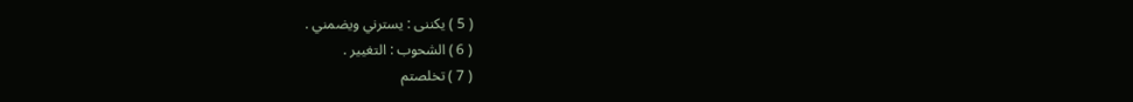( 5 ) يكننى : يسترني ويضمني .
( 6 ) الشحوب : التغيير .
( 7 ) تخلصتم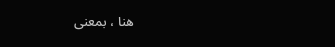هنا ، بمعنى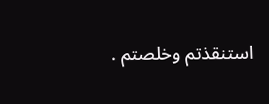استنقذتم وخلصتم .